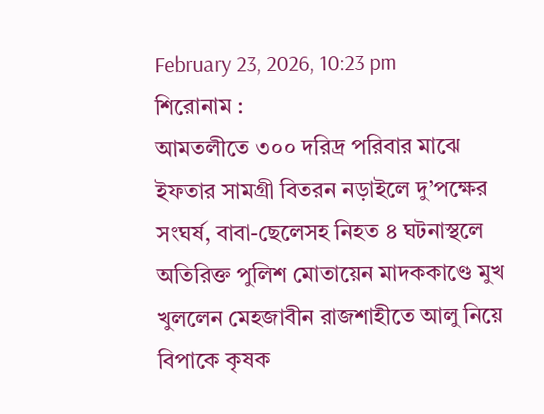February 23, 2026, 10:23 pm
শিরোনাম :
আমতলীতে ৩০০ দরিদ্র পরিবার মাঝে ইফতার সামগ্রী বিতরন নড়াইলে দু’পক্ষের সংঘর্ষ, বাবা-ছেলেসহ নিহত ৪ ঘটনাস্থলে অতিরিক্ত পুলিশ মোতায়েন মাদককাণ্ডে মুখ খুললেন মেহজাবীন রাজশাহীতে আলু নিয়ে বিপাকে কৃষক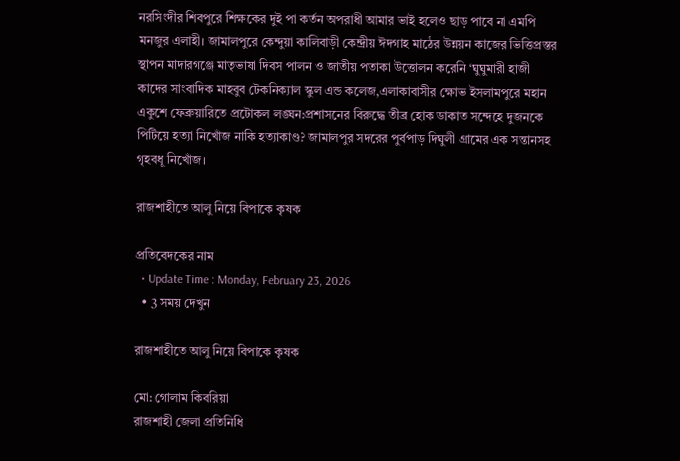নরসিংদীর শিবপুরে শিক্ষকের দুই পা কর্তন অপরাধী আমার ভাই হলেও ছাড় পাবে না এমপি মনজুর এলাহী। জামালপুরে কেন্দুয়া কালিবাড়ী কেন্দ্রীয় ঈদগাহ মাঠের উন্নয়ন কাজের ভিত্তিপ্রস্তর স্থাপন মাদারগঞ্জে মাতৃভাষা দিবস পালন ও জাতীয় পতাকা উত্তোলন করেনি ‘ঘুঘুমারী হাজী কাদের সাংবাদিক মাহবুব টেকনিক্যাল স্কুল এন্ড কলেজ,এলাকাবাসীর ক্ষোভ ইসলামপুরে মহান একুশে ফেব্রুয়ারিতে প্রটোকল লঙ্ঘন:প্রশাসনের বিরুদ্ধে তীব্র হোক ডাকাত সন্দেহে দুজনকে পিটিয়ে হত্যা নিখোঁজ নাকি হত্যাকাণ্ড? জামালপুর সদরের পুর্বপাড় দিঘুলী গ্রামের এক সন্তানসহ গৃহবধূ নিখোঁজ।

রাজশাহীতে আলু নিয়ে বিপাকে কৃষক

প্রতিবেদকের নাম
  • Update Time : Monday, February 23, 2026
  • 3 সময় দেখুন

রাজশাহীতে আলু নিয়ে বিপাকে কৃষক

মো: গোলাম কিবরিয়া
রাজশাহী জেলা প্রতিনিধি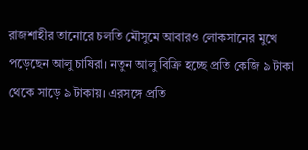রাজশাহীর তানোরে চলতি মৌসুমে আবারও লোকসানের মুখে পড়েছেন আলু চাষিরা। নতুন আলু বিক্রি হচ্ছে প্রতি কেজি ৯ টাকা থেকে সাড়ে ৯ টাকায়। এরসঙ্গে প্রতি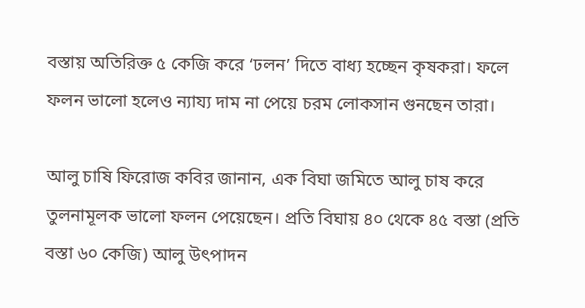বস্তায় অতিরিক্ত ৫ কেজি করে ‘ঢলন’ দিতে বাধ্য হচ্ছেন কৃষকরা। ফলে ফলন ভালো হলেও ন্যায্য দাম না পেয়ে চরম লোকসান গুনছেন তারা।

আলু চাষি ফিরোজ কবির জানান, এক বিঘা জমিতে আলু চাষ করে তুলনামূলক ভালো ফলন পেয়েছেন। প্রতি বিঘায় ৪০ থেকে ৪৫ বস্তা (প্রতি বস্তা ৬০ কেজি) আলু উৎপাদন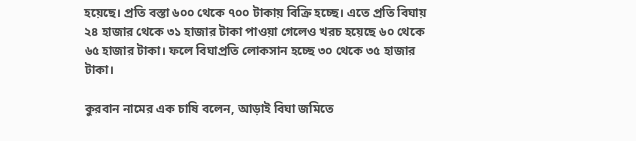হয়েছে। প্রতি বস্তা ৬০০ থেকে ৭০০ টাকায় বিক্রি হচ্ছে। এতে প্রতি বিঘায় ২৪ হাজার থেকে ৩১ হাজার টাকা পাওয়া গেলেও খরচ হয়েছে ৬০ থেকে ৬৫ হাজার টাকা। ফলে বিঘাপ্রতি লোকসান হচ্ছে ৩০ থেকে ৩৫ হাজার টাকা।

কুরবান নামের এক চাষি বলেন, আড়াই বিঘা জমিতে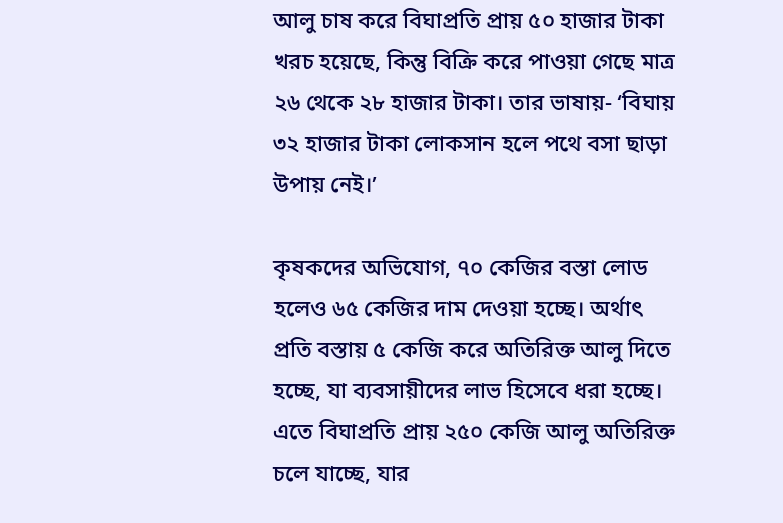আলু চাষ করে বিঘাপ্রতি প্রায় ৫০ হাজার টাকা খরচ হয়েছে, কিন্তু বিক্রি করে পাওয়া গেছে মাত্র ২৬ থেকে ২৮ হাজার টাকা। তার ভাষায়- ‘বিঘায় ৩২ হাজার টাকা লোকসান হলে পথে বসা ছাড়া উপায় নেই।’

কৃষকদের অভিযোগ, ৭০ কেজির বস্তা লোড হলেও ৬৫ কেজির দাম দেওয়া হচ্ছে। অর্থাৎ প্রতি বস্তায় ৫ কেজি করে অতিরিক্ত আলু দিতে হচ্ছে, যা ব্যবসায়ীদের লাভ হিসেবে ধরা হচ্ছে। এতে বিঘাপ্রতি প্রায় ২৫০ কেজি আলু অতিরিক্ত চলে যাচ্ছে, যার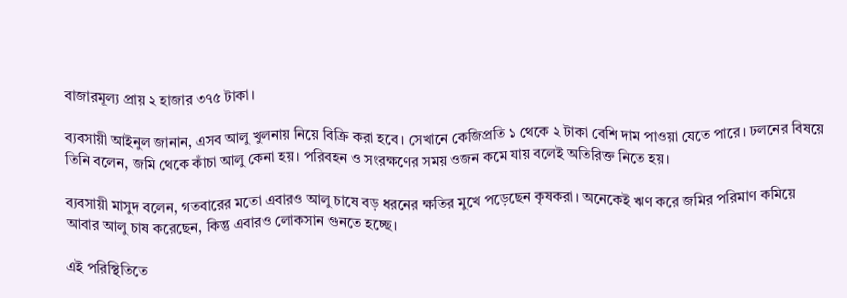বাজারমূল্য প্রায় ২ হাজার ৩৭৫ টাকা।

ব্যবসায়ী আইনুল জানান, এসব আলু খুলনায় নিয়ে বিক্রি করা হবে। সেখানে কেজিপ্রতি ১ থেকে ২ টাকা বেশি দাম পাওয়া যেতে পারে। ঢলনের বিষয়ে তিনি বলেন, জমি থেকে কাঁচা আলু কেনা হয়। পরিবহন ও সংরক্ষণের সময় ওজন কমে যায় বলেই অতিরিক্ত নিতে হয়।

ব্যবসায়ী মাসুদ বলেন, গতবারের মতো এবারও আলু চাষে বড় ধরনের ক্ষতির মুখে পড়েছেন কৃষকরা। অনেকেই ঋণ করে জমির পরিমাণ কমিয়ে আবার আলু চাষ করেছেন, কিন্তু এবারও লোকসান গুনতে হচ্ছে।

এই পরিস্থিতিতে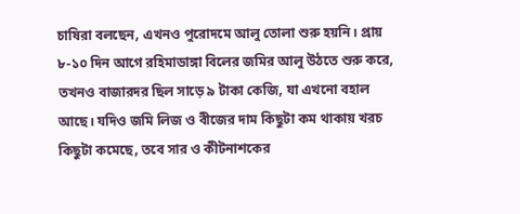চাষিরা বলছেন, এখনও পুরোদমে আলু তোলা শুরু হয়নি। প্রায় ৮-১০ দিন আগে রহিমাডাঙ্গা বিলের জমির আলু উঠতে শুরু করে, তখনও বাজারদর ছিল সাড়ে ৯ টাকা কেজি, যা এখনো বহাল আছে। যদিও জমি লিজ ও বীজের দাম কিছুটা কম থাকায় খরচ কিছুটা কমেছে, তবে সার ও কীটনাশকের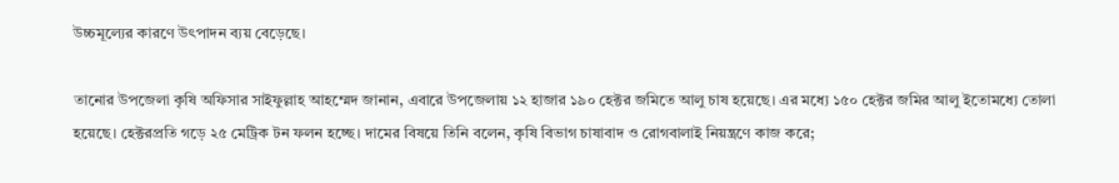উচ্চমূল্যের কারণে উৎপাদন ব্যয় বেড়েছে।

তানোর উপজেলা কৃষি অফিসার সাইফুল্লাহ আহম্মেদ জানান, এবারে উপজেলায় ১২ হাজার ১৯০ হেক্টর জমিতে আলু চাষ হয়েছে। এর মধ্যে ১৫০ হেক্টর জমির আলু ইতোমধ্যে তোলা হয়েছে। হেক্টরপ্রতি গড়ে ২৫ মেট্রিক টন ফলন হচ্ছে। দামের বিষয়ে তিনি বলেন, কৃষি বিভাগ চাষাবাদ ও রোগবালাই নিয়ন্ত্রণে কাজ করে;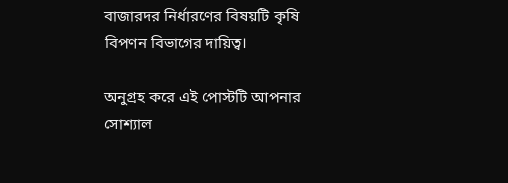বাজারদর নির্ধারণের বিষয়টি কৃষি বিপণন বিভাগের দায়িত্ব।

অনুগ্রহ করে এই পোস্টটি আপনার সোশ্যাল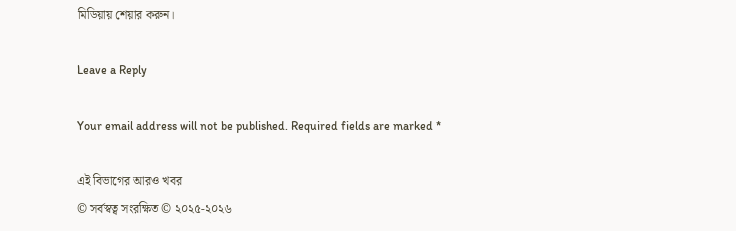মিডিয়ায় শেয়ার করুন।

Leave a Reply

Your email address will not be published. Required fields are marked *

এই বিভাগের আরও খবর
© সর্বস্বত্ব সংরক্ষিত © ২০২৫-২০২৬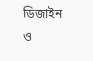ডিজাইন ও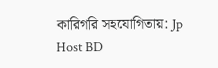কারিগরি সহযোগিতায়: Jp Host BD